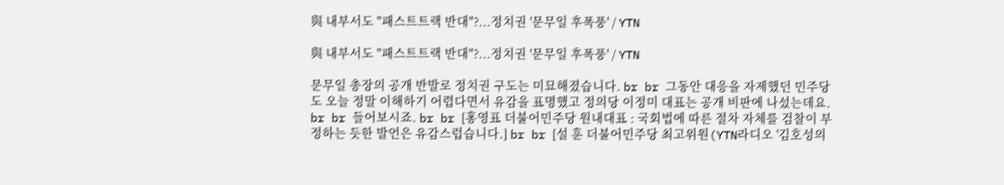與 내부서도 "패스트트랙 반대"?...정치권 '문무일 후폭풍' / YTN

與 내부서도 "패스트트랙 반대"?...정치권 '문무일 후폭풍' / YTN

문무일 총장의 공개 반발로 정치권 구도는 미묘해졌습니다. br br 그동안 대응을 자제했던 민주당도 오늘 정말 이해하기 어렵다면서 유감을 표명했고 정의당 이정미 대표는 공개 비판에 나섰는데요. br br 들어보시죠. br br [홍영표 더불어민주당 원내대표 : 국회법에 따른 절차 자체를 검찰이 부정하는 듯한 발언은 유감스럽습니다.] br br [설 훈 더불어민주당 최고위원(YTN라디오 '김호성의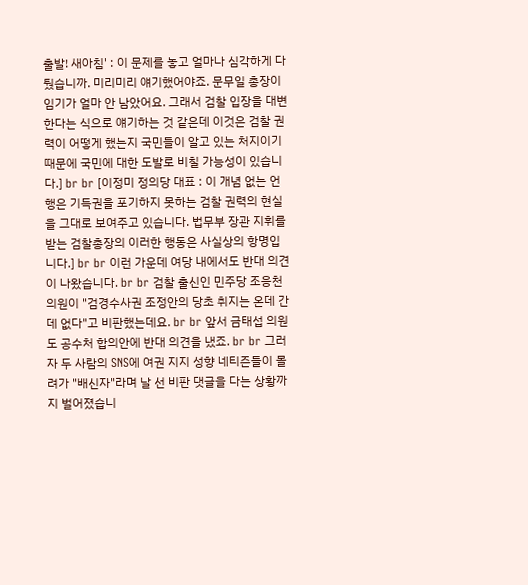출발! 새아침' : 이 문제를 놓고 얼마나 심각하게 다퉜습니까. 미리미리 얘기했어야죠. 문무일 총장이 임기가 얼마 안 남았어요. 그래서 검찰 입장을 대변한다는 식으로 얘기하는 것 같은데 이것은 검찰 권력이 어떻게 했는지 국민들이 알고 있는 처지이기 때문에 국민에 대한 도발로 비칠 가능성이 있습니다.] br br [이정미 정의당 대표 : 이 개념 없는 언행은 기득권을 포기하지 못하는 검찰 권력의 현실을 그대로 보여주고 있습니다. 법무부 장관 지휘를 받는 검찰총장의 이러한 행동은 사실상의 항명입니다.] br br 이런 가운데 여당 내에서도 반대 의견이 나왔습니다. br br 검찰 출신인 민주당 조응천 의원이 "검경수사권 조정안의 당초 취지는 온데 간데 없다"고 비판했는데요. br br 앞서 금태섭 의원도 공수처 합의안에 반대 의견을 냈죠. br br 그러자 두 사람의 SNS에 여권 지지 성향 네티즌들이 몰려가 "배신자"라며 날 선 비판 댓글을 다는 상황까지 벌어졌습니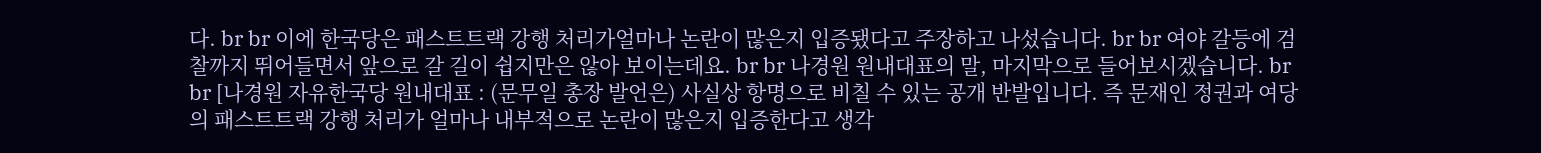다. br br 이에 한국당은 패스트트랙 강행 처리가얼마나 논란이 많은지 입증됐다고 주장하고 나섰습니다. br br 여야 갈등에 검찰까지 뛰어들면서 앞으로 갈 길이 쉽지만은 않아 보이는데요. br br 나경원 원내대표의 말, 마지막으로 들어보시겠습니다. br br [나경원 자유한국당 원내대표 : (문무일 총장 발언은) 사실상 항명으로 비칠 수 있는 공개 반발입니다. 즉 문재인 정권과 여당의 패스트트랙 강행 처리가 얼마나 내부적으로 논란이 많은지 입증한다고 생각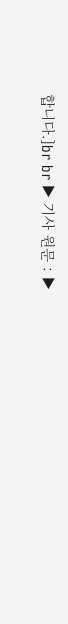합니다.]br br ▶ 기사 원문 : ▶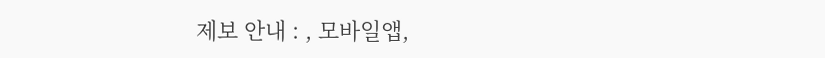제보 안내 : , 모바일앱,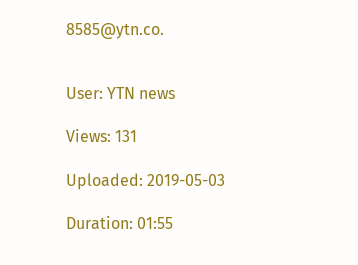8585@ytn.co.


User: YTN news

Views: 131

Uploaded: 2019-05-03

Duration: 01:55